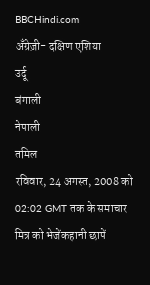BBCHindi.com
अँग्रेज़ी- दक्षिण एशिया
उर्दू
बंगाली
नेपाली
तमिल
रविवार, 24 अगस्त, 2008 को 02:02 GMT तक के समाचार
मित्र को भेजेंकहानी छापें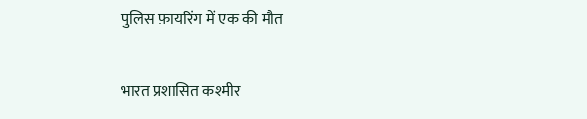पुलिस फ़ायरिंग में एक की मौत

भारत प्रशासित कश्मीर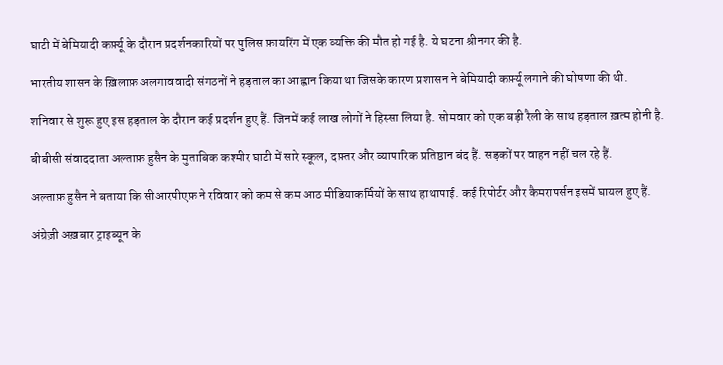घाटी में बेमियादी कर्फ़्यू के दौरान प्रदर्शनकारियों पर पुलिस फ़ायरिंग में एक व्यक्ति की मौत हो गई है. ये घटना श्रीनगर की है.

भारतीय शासन के ख़िलाफ़ अलगाववादी संगठनों ने हड़ताल का आह्वान किया था जिसके कारण प्रशासन ने बेमियादी कर्फ़्यू लगाने की घोषणा की थी.

शनिवार से शुरू हुए इस हड़ताल के दौरान कई प्रदर्शन हुए हैं. जिनमें कई लाख लोगों ने हिस्सा लिया है. सोमवार को एक बड़ी रैली के साथ हड़ताल ख़त्म होनी है.

बीबीसी संवाददाता अल्ताफ़ हुसैन के मुताबिक कश्मीर घाटी में सारे स्कूल, दफ़्तर और व्यापारिक प्रतिष्ठान बंद हैं. सड़कों पर वाहन नहीं चल रहे हैं.

अल्ताफ़ हुसैन ने बताया कि सीआरपीएफ़ ने रविवार को कम से कम आठ मीडियाकर्मियों के साथ हाथापाई. कई रिपोर्टर और कैमरापर्सन इसमें घायल हुए हैं.

अंग्रेज़ी अख़बार ट्राइब्यून के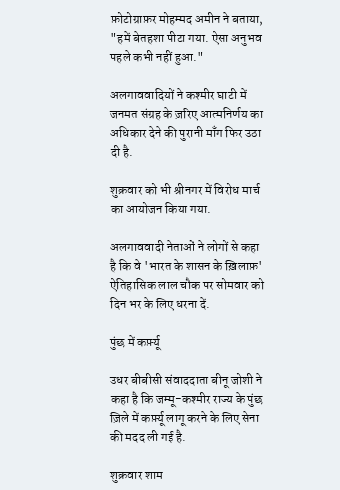फ़ोटोग्राफ़र मोहम्मद अमीन ने बताया, "हमें बेतहशा पीटा गया. ऐसा अनुभव पहले कभी नहीं हुआ."

अलगाववादियों ने कश्मीर घाटी में जनमत संग्रह के ज़रिए आत्मनिर्णय का अधिकार देने की पुरानी माँग फिर उठा दी है.

शुक्रवार को भी श्रीनगर में विरोध मार्च का आयोजन किया गया.

अलगाववादी नेताओं ने लोगों से कहा है कि वे 'भारत के शासन के ख़िलाफ़' ऐतिहासिक लाल चौक पर सोमवार को दिन भर के लिए धरना दें.

पुंछ में कर्फ़्यू

उधर बीबीसी संवाददाता बीनू जोशी ने कहा है कि जम्मू-कश्मीर राज्य के पुंछ ज़िले में कर्फ़्यू लागू करने के लिए सेना की मदद ली गई है.

शुक्रवार शाम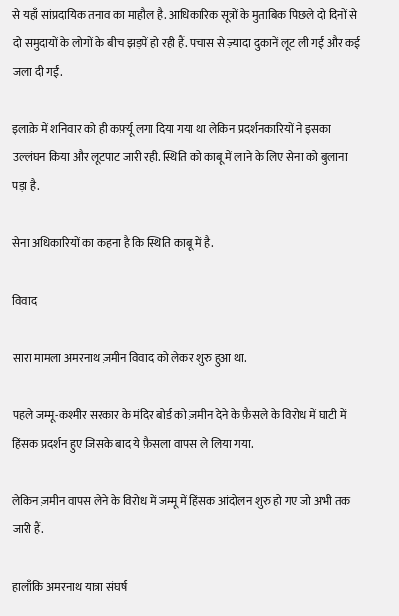से यहाँ सांप्रदायिक तनाव का माहौल है. आधिकारिक सूत्रों के मुताबिक पिछले दो दिनों से दो समुदायों के लोगों के बीच झड़पें हो रही हैं. पचास से ज़्यादा दुकानें लूट ली गईं और कई जला दी गईं.

इलाक़े में शनिवार को ही कर्फ़्यू लगा दिया गया था लेकिन प्रदर्शनकारियों ने इसका उल्लंघन किया और लूटपाट जारी रही. स्थिति को काबू में लाने के लिए सेना को बुलाना पड़ा है.

सेना अधिकारियों का कहना है कि स्थिति काबू में है.

विवाद

सारा मामला अमरनाथ ज़मीन विवाद को लेकर शुरु हुआ था.

पहले जम्मू-कश्मीर सरकार के मंदिर बोर्ड को ज़मीन देने के फ़ैसले के विरोध में घाटी में हिंसक प्रदर्शन हुए जिसके बाद ये फ़ैसला वापस ले लिया गया.

लेकिन ज़मीन वापस लेने के विरोध में जम्मू में हिंसक आंदोलन शुरु हो गए जो अभी तक जारी हैं.

हालाँकि अमरनाथ यात्रा संघर्ष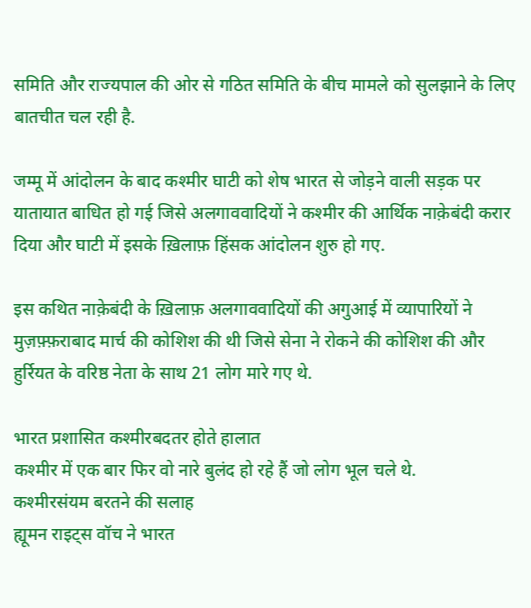समिति और राज्यपाल की ओर से गठित समिति के बीच मामले को सुलझाने के लिए बातचीत चल रही है.

जम्मू में आंदोलन के बाद कश्मीर घाटी को शेष भारत से जोड़ने वाली सड़क पर यातायात बाधित हो गई जिसे अलगाववादियों ने कश्मीर की आर्थिक नाक़ेबंदी करार दिया और घाटी में इसके ख़िलाफ़ हिंसक आंदोलन शुरु हो गए.

इस कथित नाक़ेबंदी के ख़िलाफ़ अलगाववादियों की अगुआई में व्यापारियों ने मुज़फ़्फ़राबाद मार्च की कोशिश की थी जिसे सेना ने रोकने की कोशिश की और हुर्रियत के वरिष्ठ नेता के साथ 21 लोग मारे गए थे.

भारत प्रशासित कश्मीरबदतर होते हालात
कश्मीर में एक बार फिर वो नारे बुलंद हो रहे हैं जो लोग भूल चले थे.
कश्मीरसंयम बरतने की सलाह
ह्यूमन राइट्स वॉच ने भारत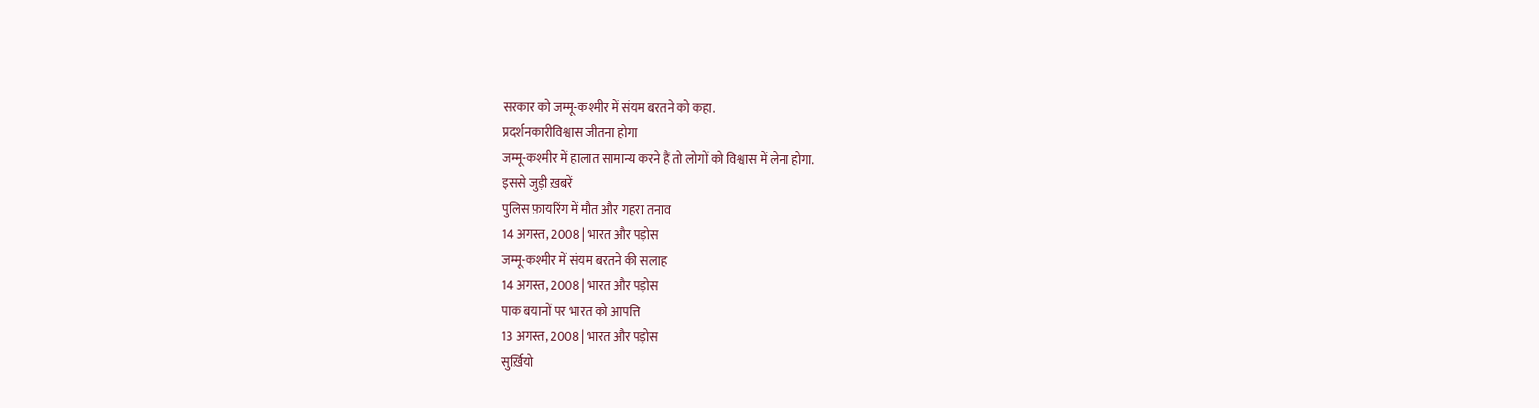सरकार को जम्मू-कश्मीर में संयम बरतने को कहा.
प्रदर्शनकारीविश्वास जीतना होगा
जम्मू-कश्मीर में हालात सामान्य करने हैं तो लोगों को विश्वास में लेना होगा.
इससे जुड़ी ख़बरें
पुलिस फ़ायरिंग में मौत और गहरा तनाव
14 अगस्त, 2008 | भारत और पड़ोस
जम्मू-कश्मीर में संयम बरतने की सलाह
14 अगस्त, 2008 | भारत और पड़ोस
पाक बयानों पर भारत को आपत्ति
13 अगस्त, 2008 | भारत और पड़ोस
सुर्ख़ियो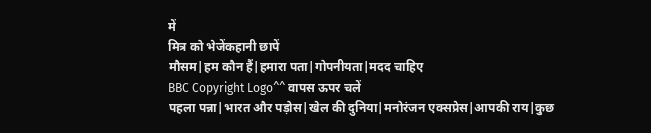में
मित्र को भेजेंकहानी छापें
मौसम|हम कौन हैं|हमारा पता|गोपनीयता|मदद चाहिए
BBC Copyright Logo^^ वापस ऊपर चलें
पहला पन्ना|भारत और पड़ोस|खेल की दुनिया|मनोरंजन एक्सप्रेस|आपकी राय|कुछ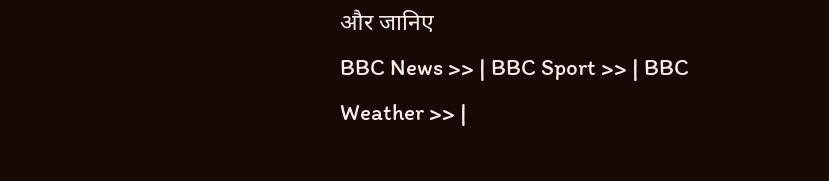और जानिए
BBC News >> | BBC Sport >> | BBC Weather >> |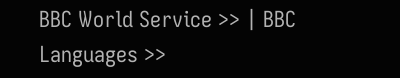BBC World Service >> | BBC Languages >>